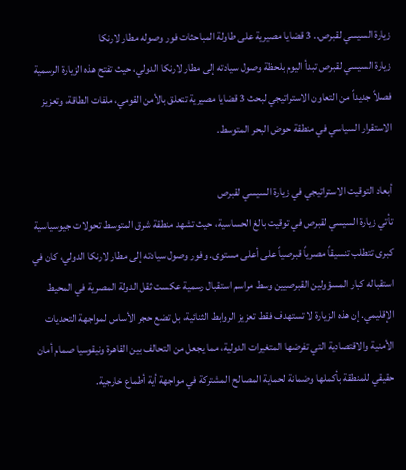زيارة السيسي لقبرص.. 3 قضايا مصيرية على طاولة المباحثات فور وصوله مطار لارنكا
زيارة السيسي لقبرص تبدأ اليوم بلحظة وصول سيادته إلى مطار لارنكا الدولي، حيث تفتح هذه الزيارة الرسمية فصلاً جديداً من التعاون الاستراتيجي لبحث 3 قضايا مصيرية تتعلق بالأمن القومي، ملفات الطاقة، وتعزيز الاستقرار السياسي في منطقة حوض البحر المتوسط.

أبعاد التوقيت الاستراتيجي في زيارة السيسي لقبرص
تأتي زيارة السيسي لقبرص في توقيت بالغ الحساسية، حيث تشهد منطقة شرق المتوسط تحولات جيوسياسية كبرى تتطلب تنسيقاً مصرياً قبرصياً على أعلى مستوى. وفور وصول سيادته إلى مطار لارنكا الدولي، كان في استقباله كبار المسؤولين القبرصيين وسط مراسم استقبال رسمية عكست ثقل الدولة المصرية في المحيط الإقليمي. إن هذه الزيارة لا تستهدف فقط تعزيز الروابط الثنائية، بل تضع حجر الأساس لمواجهة التحديات الأمنية والاقتصادية التي تفرضها المتغيرات الدولية، مما يجعل من التحالف بين القاهرة ونيقوسيا صمام أمان حقيقي للمنطقة بأكملها وضمانة لحماية المصالح المشتركة في مواجهة أية أطماع خارجية.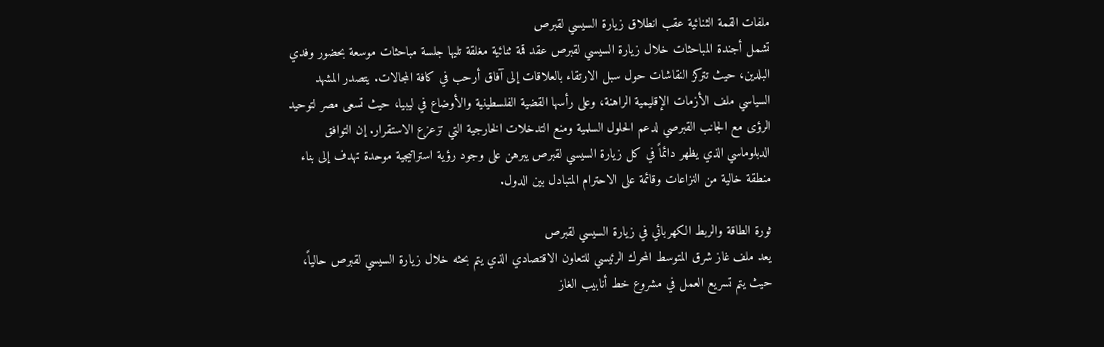ملفات القمة الثنائية عقب انطلاق زيارة السيسي لقبرص
تشمل أجندة المباحثات خلال زيارة السيسي لقبرص عقد قمة ثنائية مغلقة تليها جلسة مباحثات موسعة بحضور وفدي البلدين، حيث تتركز النقاشات حول سبل الارتقاء بالعلاقات إلى آفاق أرحب في كافة المجالات. يتصدر المشهد السياسي ملف الأزمات الإقليمية الراهنة، وعلى رأسها القضية الفلسطينية والأوضاع في ليبيا، حيث تسعى مصر لتوحيد الرؤى مع الجانب القبرصي لدعم الحلول السلمية ومنع التدخلات الخارجية التي تزعزع الاستقرار. إن التوافق الدبلوماسي الذي يظهر دائماً في كل زيارة السيسي لقبرص يبرهن على وجود رؤية استراتيجية موحدة تهدف إلى بناء منطقة خالية من النزاعات وقائمة على الاحترام المتبادل بين الدول.

ثورة الطاقة والربط الكهربائي في زيارة السيسي لقبرص
يعد ملف غاز شرق المتوسط المحرك الرئيسي للتعاون الاقتصادي الذي يتم بحثه خلال زيارة السيسي لقبرص حالياً، حيث يتم تسريع العمل في مشروع خط أنابيب الغاز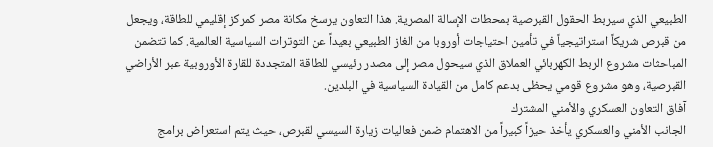الطبيعي الذي سيربط الحقول القبرصية بمحطات الإسالة المصرية. هذا التعاون يرسخ مكانة مصر كمركز إقليمي للطاقة، ويجعل من قبرص شريكاً استراتيجياً في تأمين احتياجات أوروبا من الغاز الطبيعي بعيداً عن التوترات السياسية العالمية. كما تتضمن المباحثات مشروع الربط الكهربائي العملاق الذي سيحول مصر إلى مصدر رئيسي للطاقة المتجددة للقارة الأوروبية عبر الأراضي القبرصية، وهو مشروع قومي يحظى بدعم كامل من القيادة السياسية في البلدين.
آفاق التعاون العسكري والأمني المشترك
الجانب الأمني والعسكري يأخذ حيزاً كبيراً من الاهتمام ضمن فعاليات زيارة السيسي لقبرص، حيث يتم استعراض برامج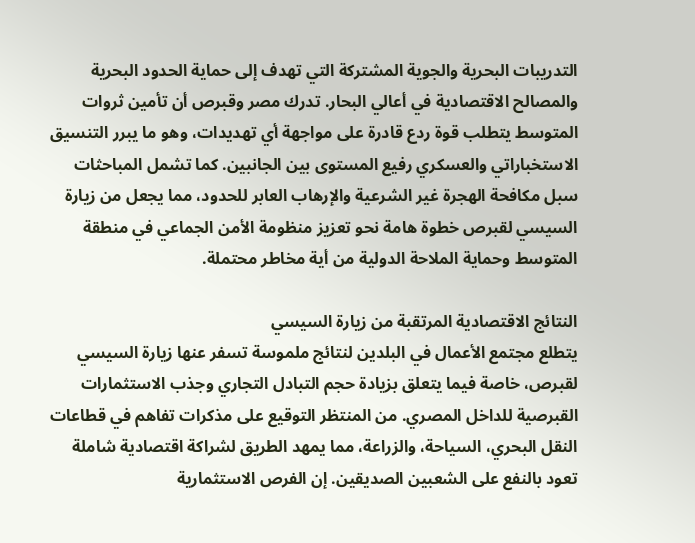التدريبات البحرية والجوية المشتركة التي تهدف إلى حماية الحدود البحرية والمصالح الاقتصادية في أعالي البحار. تدرك مصر وقبرص أن تأمين ثروات المتوسط يتطلب قوة ردع قادرة على مواجهة أي تهديدات، وهو ما يبرر التنسيق الاستخباراتي والعسكري رفيع المستوى بين الجانبين. كما تشمل المباحثات سبل مكافحة الهجرة غير الشرعية والإرهاب العابر للحدود، مما يجعل من زيارة السيسي لقبرص خطوة هامة نحو تعزيز منظومة الأمن الجماعي في منطقة المتوسط وحماية الملاحة الدولية من أية مخاطر محتملة.

النتائج الاقتصادية المرتقبة من زيارة السيسي
يتطلع مجتمع الأعمال في البلدين لنتائج ملموسة تسفر عنها زيارة السيسي لقبرص، خاصة فيما يتعلق بزيادة حجم التبادل التجاري وجذب الاستثمارات القبرصية للداخل المصري. من المنتظر التوقيع على مذكرات تفاهم في قطاعات النقل البحري، السياحة، والزراعة، مما يمهد الطريق لشراكة اقتصادية شاملة تعود بالنفع على الشعبين الصديقين. إن الفرص الاستثمارية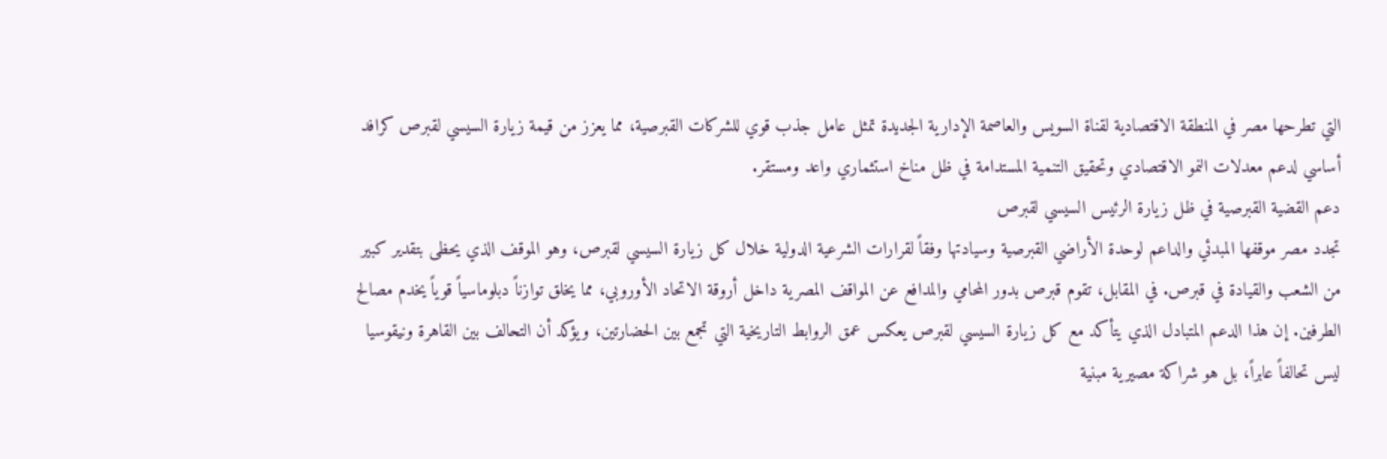التي تطرحها مصر في المنطقة الاقتصادية لقناة السويس والعاصمة الإدارية الجديدة تمثل عامل جذب قوي للشركات القبرصية، مما يعزز من قيمة زيارة السيسي لقبرص كرافد أساسي لدعم معدلات النمو الاقتصادي وتحقيق التنمية المستدامة في ظل مناخ استثماري واعد ومستقر.
دعم القضية القبرصية في ظل زيارة الرئيس السيسي لقبرص
تجدد مصر موقفها المبدئي والداعم لوحدة الأراضي القبرصية وسيادتها وفقاً لقرارات الشرعية الدولية خلال كل زيارة السيسي لقبرص، وهو الموقف الذي يحظى بتقدير كبير من الشعب والقيادة في قبرص. في المقابل، تقوم قبرص بدور المحامي والمدافع عن المواقف المصرية داخل أروقة الاتحاد الأوروبي، مما يخلق توازناً دبلوماسياً قوياً يخدم مصالح الطرفين. إن هذا الدعم المتبادل الذي يتأكد مع كل زيارة السيسي لقبرص يعكس عمق الروابط التاريخية التي تجمع بين الحضارتين، ويؤكد أن التحالف بين القاهرة ونيقوسيا ليس تحالفاً عابراً، بل هو شراكة مصيرية مبنية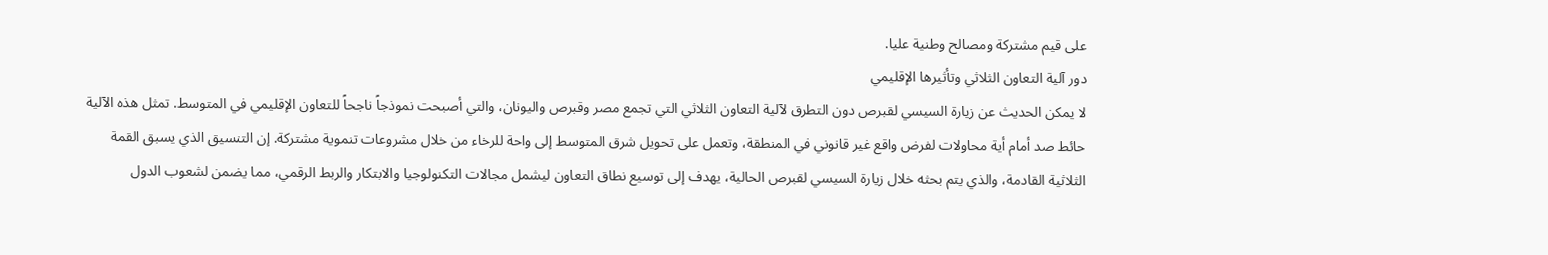على قيم مشتركة ومصالح وطنية عليا.
دور آلية التعاون الثلاثي وتأثيرها الإقليمي
لا يمكن الحديث عن زيارة السيسي لقبرص دون التطرق لآلية التعاون الثلاثي التي تجمع مصر وقبرص واليونان، والتي أصبحت نموذجاً ناجحاً للتعاون الإقليمي في المتوسط. تمثل هذه الآلية حائط صد أمام أية محاولات لفرض واقع غير قانوني في المنطقة، وتعمل على تحويل شرق المتوسط إلى واحة للرخاء من خلال مشروعات تنموية مشتركة. إن التنسيق الذي يسبق القمة الثلاثية القادمة، والذي يتم بحثه خلال زيارة السيسي لقبرص الحالية، يهدف إلى توسيع نطاق التعاون ليشمل مجالات التكنولوجيا والابتكار والربط الرقمي، مما يضمن لشعوب الدول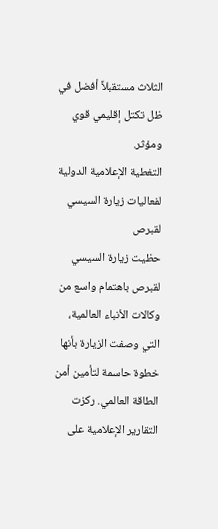الثلاث مستقبلاً أفضل في ظل تكتل إقليمي قوي ومؤثر.
التغطية الإعلامية الدولية لفعاليات زيارة السيسي لقبرص
حظيت زيارة السيسي لقبرص باهتمام واسع من وكالات الأنباء العالمية، التي وصفت الزيارة بأنها خطوة حاسمة لتأمين أمن الطاقة العالمي. ركزت التقارير الإعلامية على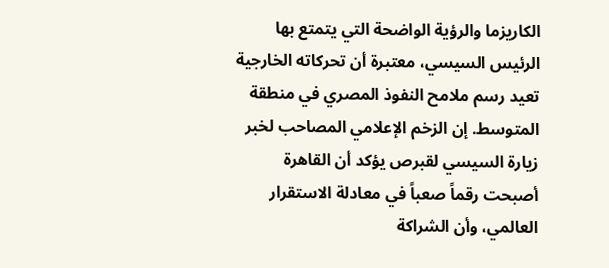الكاريزما والرؤية الواضحة التي يتمتع بها الرئيس السيسي، معتبرة أن تحركاته الخارجية تعيد رسم ملامح النفوذ المصري في منطقة المتوسط. إن الزخم الإعلامي المصاحب لخبر زيارة السيسي لقبرص يؤكد أن القاهرة أصبحت رقماً صعباً في معادلة الاستقرار العالمي، وأن الشراكة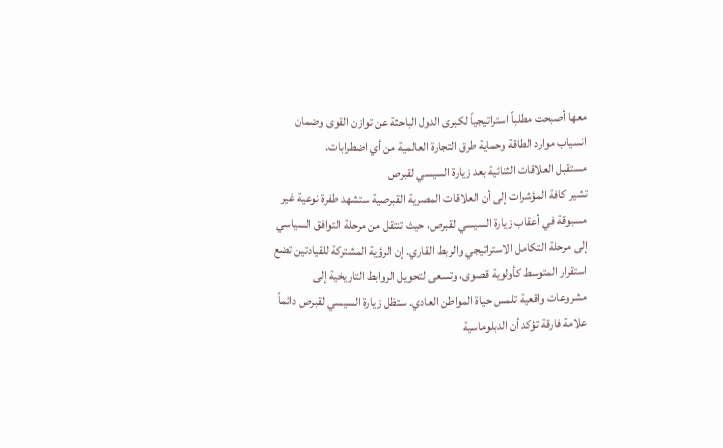معها أصبحت مطلباً استراتيجياً لكبرى الدول الباحثة عن توازن القوى وضمان انسياب موارد الطاقة وحماية طرق التجارة العالمية من أي اضطرابات.
مستقبل العلاقات الثنائية بعد زيارة السيسي لقبرص
تشير كافة المؤشرات إلى أن العلاقات المصرية القبرصية ستشهد طفرة نوعية غير مسبوقة في أعقاب زيارة السيسي لقبرص، حيث تنتقل من مرحلة التوافق السياسي إلى مرحلة التكامل الاستراتيجي والربط القاري. إن الرؤية المشتركة للقيادتين تضع استقرار المتوسط كأولوية قصوى، وتسعى لتحويل الروابط التاريخية إلى مشروعات واقعية تلمس حياة المواطن العادي. ستظل زيارة السيسي لقبرص دائماً علامة فارقة تؤكد أن الدبلوماسية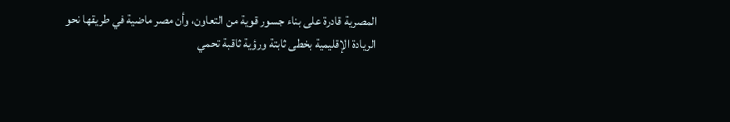المصرية قادرة على بناء جسور قوية من التعاون، وأن مصر ماضية في طريقها نحو الريادة الإقليمية بخطى ثابتة ورؤية ثاقبة تحمي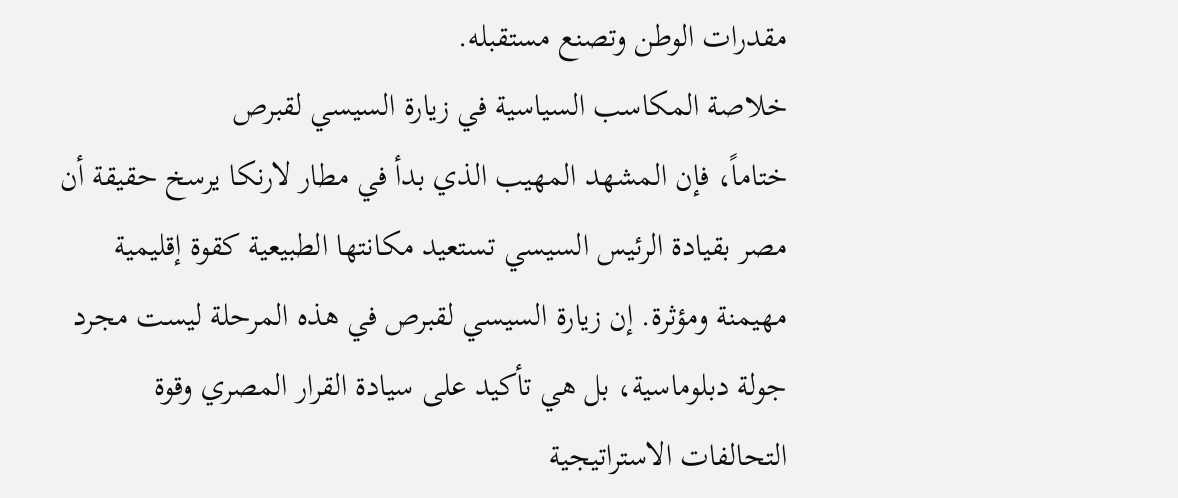مقدرات الوطن وتصنع مستقبله.
خلاصة المكاسب السياسية في زيارة السيسي لقبرص
ختاماً، فإن المشهد المهيب الذي بدأ في مطار لارنكا يرسخ حقيقة أن مصر بقيادة الرئيس السيسي تستعيد مكانتها الطبيعية كقوة إقليمية مهيمنة ومؤثرة. إن زيارة السيسي لقبرص في هذه المرحلة ليست مجرد جولة دبلوماسية، بل هي تأكيد على سيادة القرار المصري وقوة التحالفات الاستراتيجية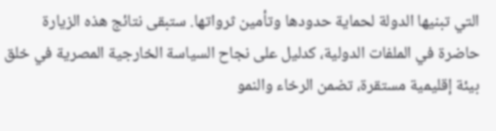التي تبنيها الدولة لحماية حدودها وتأمين ثرواتها. ستبقى نتائج هذه الزيارة حاضرة في الملفات الدولية، كدليل على نجاح السياسة الخارجية المصرية في خلق بيئة إقليمية مستقرة، تضمن الرخاء والنمو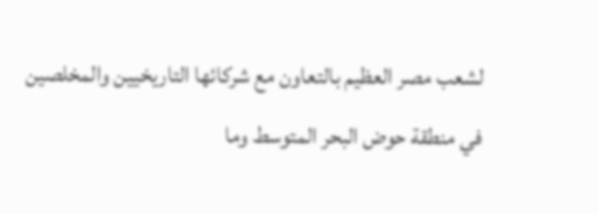لشعب مصر العظيم بالتعاون مع شركائها التاريخيين والمخلصين في منطقة حوض البحر المتوسط وما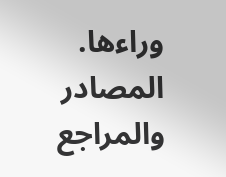وراءها.
المصادر والمراجع